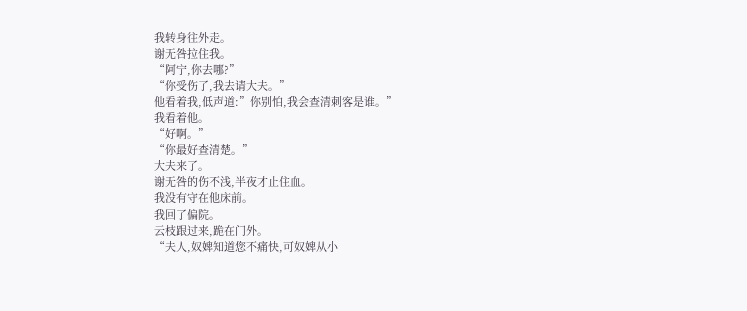我转身往外走。
谢无咎拉住我。
“阿宁,你去哪?”
“你受伤了,我去请大夫。”
他看着我,低声道:”你别怕,我会查清刺客是谁。”
我看着他。
“好啊。”
“你最好查清楚。”
大夫来了。
谢无咎的伤不浅,半夜才止住血。
我没有守在他床前。
我回了偏院。
云枝跟过来,跪在门外。
“夫人,奴婢知道您不痛快,可奴婢从小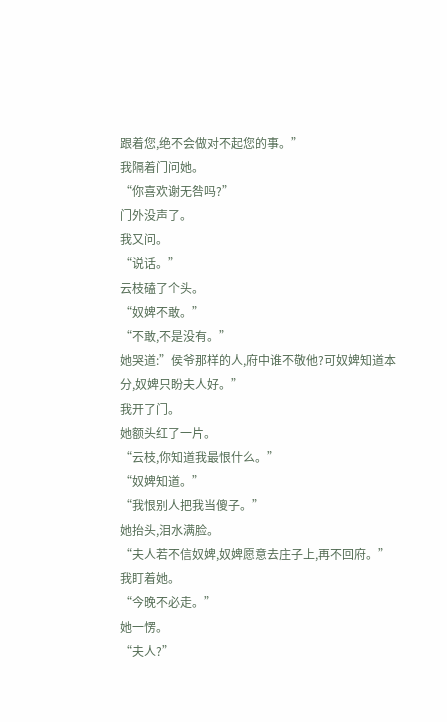跟着您,绝不会做对不起您的事。”
我隔着门问她。
“你喜欢谢无咎吗?”
门外没声了。
我又问。
“说话。”
云枝磕了个头。
“奴婢不敢。”
“不敢,不是没有。”
她哭道:”侯爷那样的人,府中谁不敬他?可奴婢知道本分,奴婢只盼夫人好。”
我开了门。
她额头红了一片。
“云枝,你知道我最恨什么。”
“奴婢知道。”
“我恨别人把我当傻子。”
她抬头,泪水满脸。
“夫人若不信奴婢,奴婢愿意去庄子上,再不回府。”
我盯着她。
“今晚不必走。”
她一愣。
“夫人?”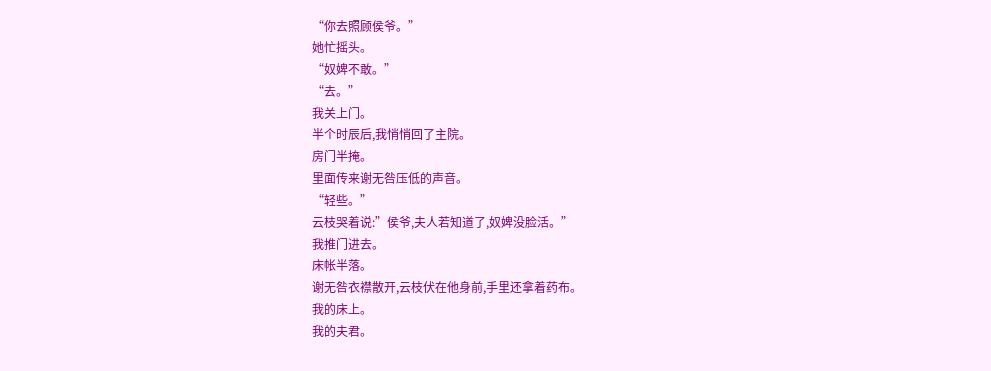“你去照顾侯爷。”
她忙摇头。
“奴婢不敢。”
“去。”
我关上门。
半个时辰后,我悄悄回了主院。
房门半掩。
里面传来谢无咎压低的声音。
“轻些。”
云枝哭着说:”侯爷,夫人若知道了,奴婢没脸活。”
我推门进去。
床帐半落。
谢无咎衣襟散开,云枝伏在他身前,手里还拿着药布。
我的床上。
我的夫君。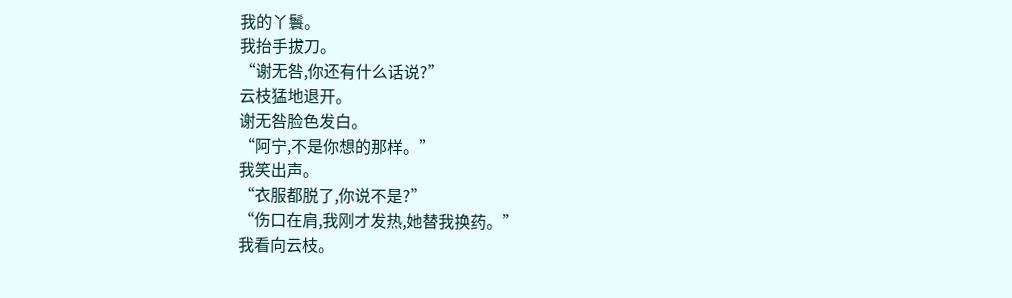我的丫鬟。
我抬手拔刀。
“谢无咎,你还有什么话说?”
云枝猛地退开。
谢无咎脸色发白。
“阿宁,不是你想的那样。”
我笑出声。
“衣服都脱了,你说不是?”
“伤口在肩,我刚才发热,她替我换药。”
我看向云枝。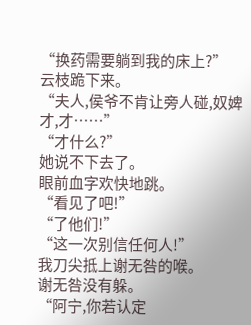“换药需要躺到我的床上?”
云枝跪下来。
“夫人,侯爷不肯让旁人碰,奴婢才,才……”
“才什么?”
她说不下去了。
眼前血字欢快地跳。
“看见了吧!”
“了他们!”
“这一次别信任何人!”
我刀尖抵上谢无咎的喉。
谢无咎没有躲。
“阿宁,你若认定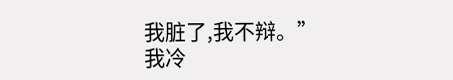我脏了,我不辩。”
我冷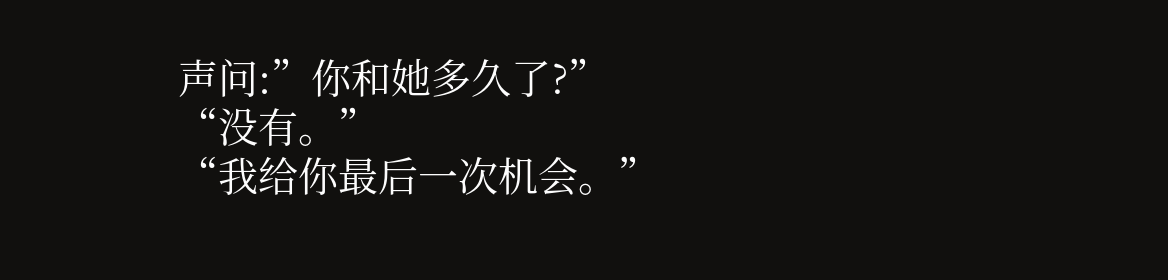声问:”你和她多久了?”
“没有。”
“我给你最后一次机会。”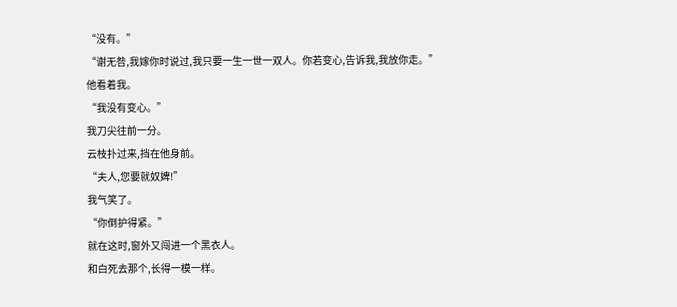“没有。”
“谢无咎,我嫁你时说过,我只要一生一世一双人。你若变心,告诉我,我放你走。”
他看着我。
“我没有变心。”
我刀尖往前一分。
云枝扑过来,挡在他身前。
“夫人,您要就奴婢!”
我气笑了。
“你倒护得紧。”
就在这时,窗外又闯进一个黑衣人。
和白死去那个,长得一模一样。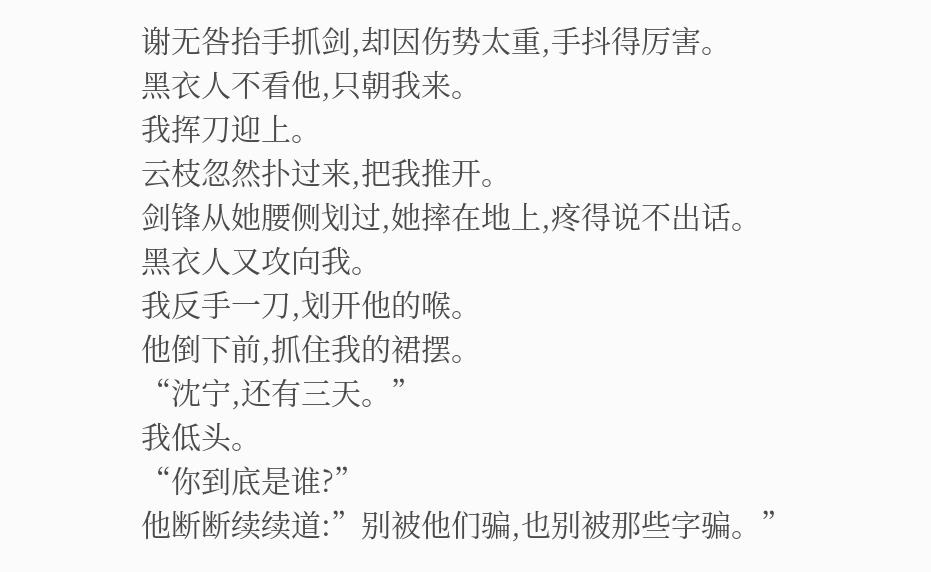谢无咎抬手抓剑,却因伤势太重,手抖得厉害。
黑衣人不看他,只朝我来。
我挥刀迎上。
云枝忽然扑过来,把我推开。
剑锋从她腰侧划过,她摔在地上,疼得说不出话。
黑衣人又攻向我。
我反手一刀,划开他的喉。
他倒下前,抓住我的裙摆。
“沈宁,还有三天。”
我低头。
“你到底是谁?”
他断断续续道:”别被他们骗,也别被那些字骗。”